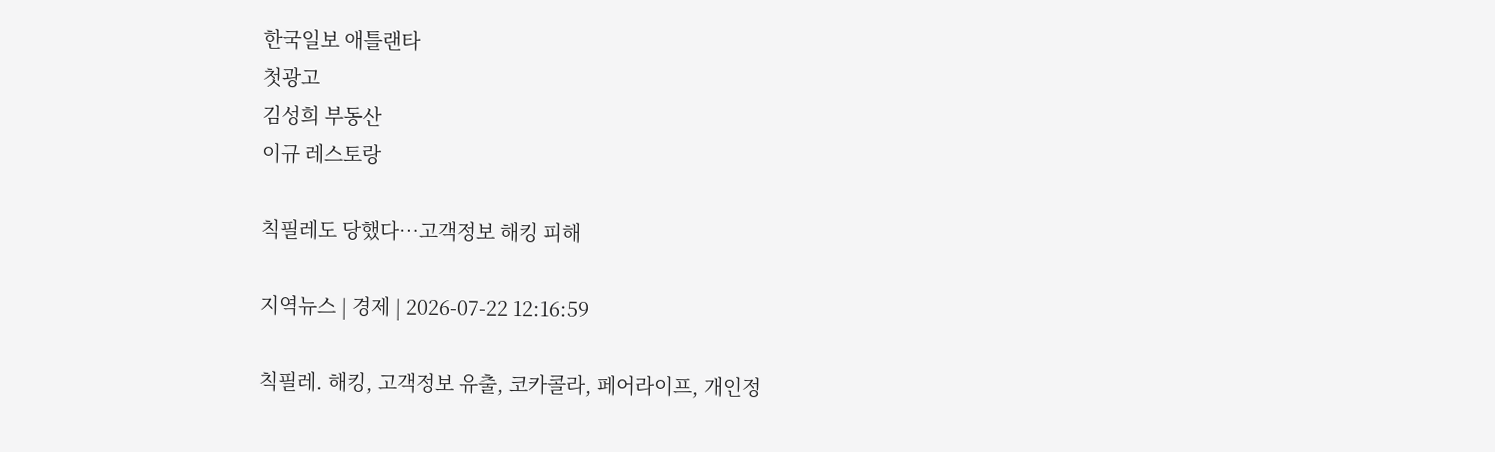한국일보 애틀랜타
첫광고
김성희 부동산
이규 레스토랑

칙필레도 당했다…고객정보 해킹 피해

지역뉴스 | 경제 | 2026-07-22 12:16:59

칙필레. 해킹, 고객정보 유출, 코카콜라, 페어라이프, 개인정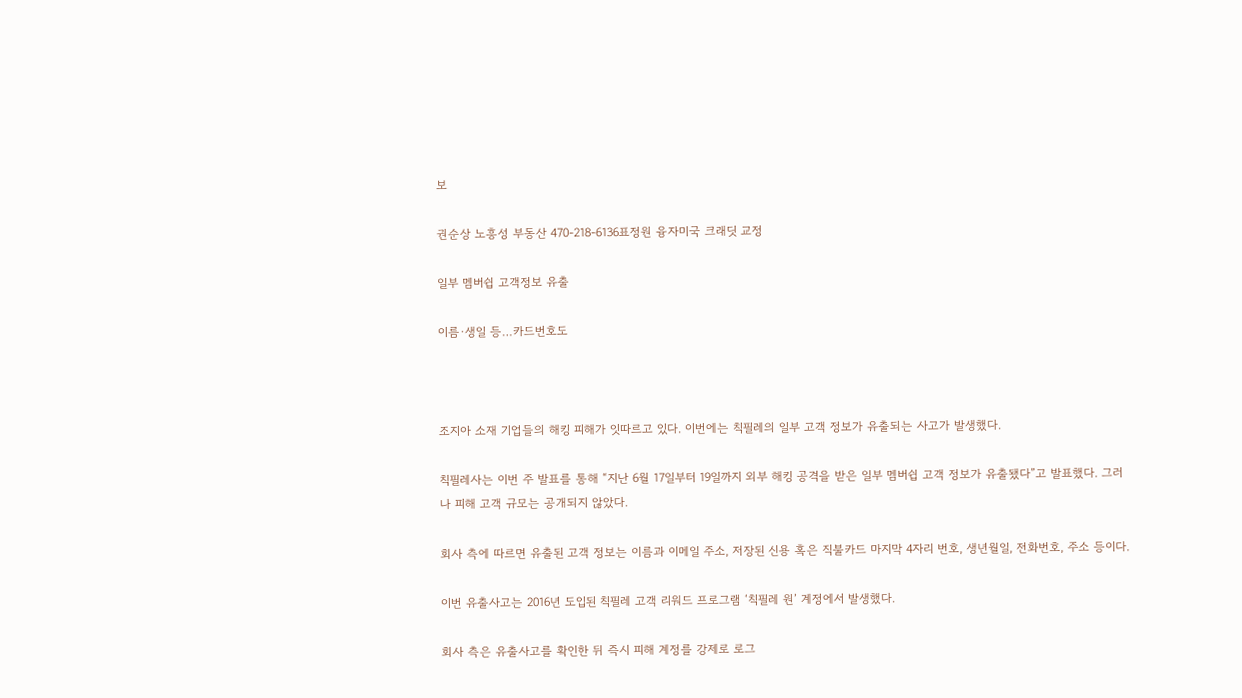보

권순상 노흥성 부동산 470-218-6136표정원 융자미국 크래딧 교정

일부 멤버쉽 고객정보 유출

이름∙생일 등…카드번호도



조지아 소재 기업들의 해킹 피해가 잇따르고 있다. 이번에는 칙필레의 일부 고객 정보가 유출되는 사고가 발생했다.

칙필레사는 이번 주 발표를 통해 “지난 6월 17일부터 19일까지 외부 해킹 공격을 받은 일부 멤버쉽 고객 정보가 유출됐다”고 발표했다. 그러나 피해 고객 규모는 공개되지 않았다.

회사 측에 따르면 유출된 고객 정보는 이름과 이메일 주소, 저장된 신용 혹은 직불카드 마지막 4자리 번호, 생년월일, 전화번호, 주소 등이다.

이번 유출사고는 2016년 도입된 칙필레 고객 리워드 프로그램 ‘칙필레 원’ 계정에서 발생했다.

회사 측은 유출사고를 확인한 뒤 즉시 피해 계정를 강제로 로그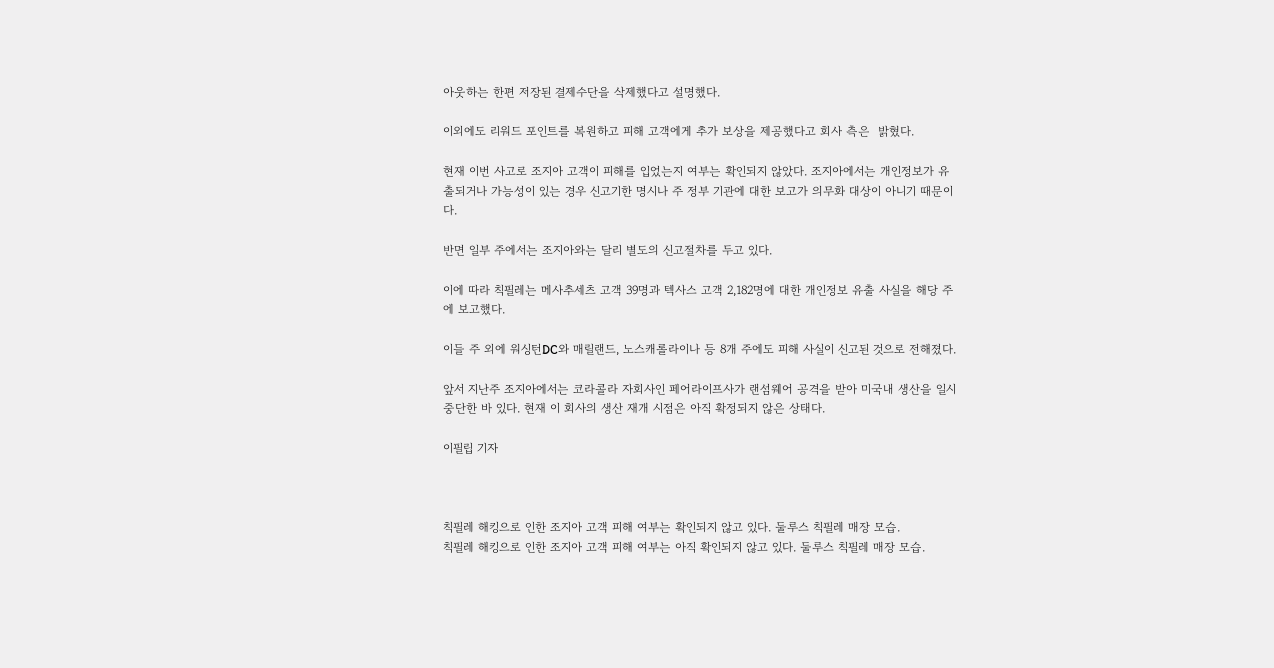아웃하는 한편 저장된 결제수단을 삭제했다고 설명했다.

이외에도 리워드 포인트를 복원하고 피해 고객에게 추가 보상을 제공했다고 회사 측은  밝혔다.

현재 이번 사고로 조지아 고객이 피해를 입었는지 여부는 확인되지 않았다. 조지아에서는 개인정보가 유출되거나 가능성이 있는 경우 신고기한 명시나 주 정부 기관에 대한 보고가 의무화 대상이 아니기 때문이다.

반면 일부 주에서는 조지아와는 달리 별도의 신고절차를 두고 있다.

이에 따라 칙필레는 메사추세츠 고객 39명과 텍사스 고객 2,182명에 대한 개인정보 유출 사실을 해당 주에 보고했다.

이들 주 외에 워싱턴DC와 매릴랜드, 노스캐롤라이나 등 8개 주에도 피해 사실이 신고된 것으로 전해졌다.

앞서 지난주 조지아에서는 코라콜라 자회사인 페어라이프사가 랜섬웨어 공격을 받아 미국내 생산을 일시 중단한 바 있다. 현재 이 회사의 생산 재개 시점은 아직 확정되지 않은 상태다.

이필립 기자



칙필레 해킹으로 인한 조지아 고객 피해 여부는 확인되지 않고 있다. 둘루스 칙필레 매장 모습.
칙필레 해킹으로 인한 조지아 고객 피해 여부는 아직 확인되지 않고 있다. 둘루스 칙필레 매장 모습.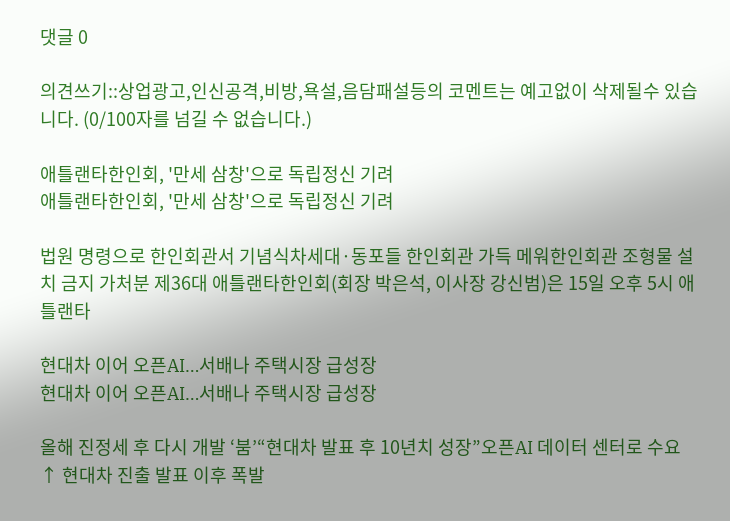댓글 0

의견쓰기::상업광고,인신공격,비방,욕설,음담패설등의 코멘트는 예고없이 삭제될수 있습니다. (0/100자를 넘길 수 없습니다.)

애틀랜타한인회, '만세 삼창'으로 독립정신 기려
애틀랜타한인회, '만세 삼창'으로 독립정신 기려

법원 명령으로 한인회관서 기념식차세대·동포들 한인회관 가득 메워한인회관 조형물 설치 금지 가처분 제36대 애틀랜타한인회(회장 박은석, 이사장 강신범)은 15일 오후 5시 애틀랜타

현대차 이어 오픈AI…서배나 주택시장 급성장
현대차 이어 오픈AI…서배나 주택시장 급성장

올해 진정세 후 다시 개발 ‘붐’“현대차 발표 후 10년치 성장”오픈AI 데이터 센터로 수요 ↑ 현대차 진출 발표 이후 폭발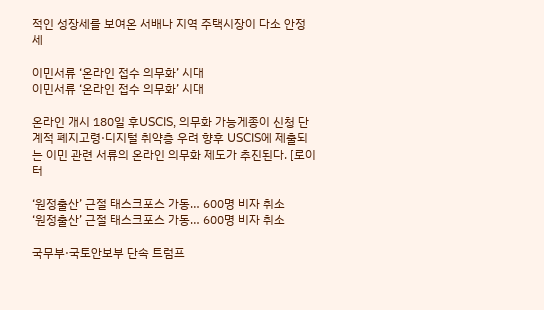적인 성장세를 보여온 서배나 지역 주택시장이 다소 안정세

이민서류 ‘온라인 접수 의무화’ 시대
이민서류 ‘온라인 접수 의무화’ 시대

온라인 개시 180일 후USCIS, 의무화 가능게종이 신청 단계적 폐지고령·디지털 취약층 우려 향후 USCIS에 제출되는 이민 관련 서류의 온라인 의무화 제도가 추진된다. [로이터

‘원정출산’ 근절 태스크포스 가동… 600명 비자 취소
‘원정출산’ 근절 태스크포스 가동… 600명 비자 취소

국무부·국토안보부 단속 트럼프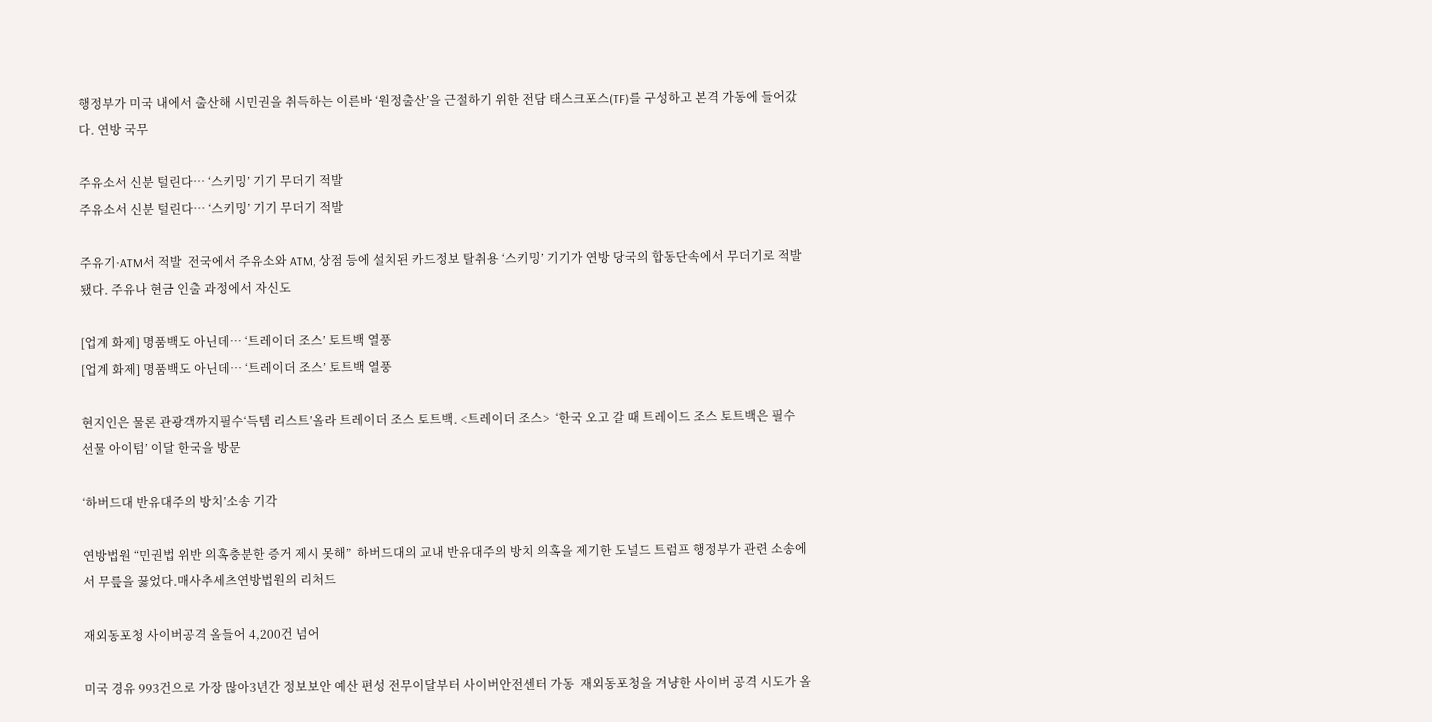행정부가 미국 내에서 출산해 시민권을 취득하는 이른바 ‘원정출산’을 근절하기 위한 전담 태스크포스(TF)를 구성하고 본격 가동에 들어갔다. 연방 국무

주유소서 신분 털린다… ‘스키밍’ 기기 무더기 적발
주유소서 신분 털린다… ‘스키밍’ 기기 무더기 적발

주유기·ATM서 적발  전국에서 주유소와 ATM, 상점 등에 설치된 카드정보 탈취용 ‘스키밍’ 기기가 연방 당국의 합동단속에서 무더기로 적발됐다. 주유나 현금 인출 과정에서 자신도

[업계 화제] 명품백도 아닌데… ‘트레이더 조스’ 토트백 열풍
[업계 화제] 명품백도 아닌데… ‘트레이더 조스’ 토트백 열풍

현지인은 물론 관광객까지필수‘득템 리스트’올라 트레이더 조스 토트백. <트레이더 조스>  ‘한국 오고 갈 때 트레이드 조스 토트백은 필수 선물 아이텀’ 이달 한국을 방문

‘하버드대 반유대주의 방치’소송 기각

연방법원 “민권법 위반 의혹충분한 증거 제시 못해”  하버드대의 교내 반유대주의 방치 의혹을 제기한 도널드 트럼프 행정부가 관련 소송에서 무릎을 꿇었다.매사추세츠연방법원의 리처드

재외동포청 사이버공격 올들어 4,200건 넘어

미국 경유 993건으로 가장 많아3년간 정보보안 예산 편성 전무이달부터 사이버안전센터 가동  재외동포청을 겨냥한 사이버 공격 시도가 올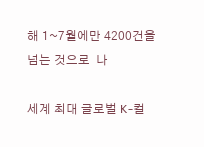해 1~7월에만 4200건을 넘는 것으로  나

세계 최대 글로벌 K-컬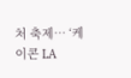처 축제… ‘케이콘 LA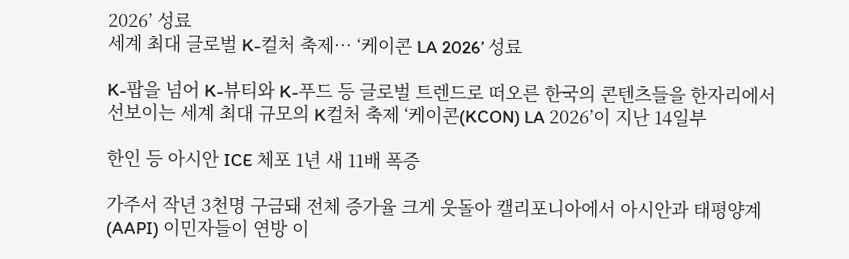2026’ 성료
세계 최대 글로벌 K-컬처 축제… ‘케이콘 LA 2026’ 성료

K-팝을 넘어 K-뷰티와 K-푸드 등 글로벌 트렌드로 떠오른 한국의 콘텐츠들을 한자리에서 선보이는 세계 최대 규모의 K컬처 축제 ‘케이콘(KCON) LA 2026’이 지난 14일부

한인 등 아시안 ICE 체포 1년 새 11배 폭증

가주서 작년 3천명 구금돼 전체 증가율 크게 웃돌아 캘리포니아에서 아시안과 태평양계(AAPI) 이민자들이 연방 이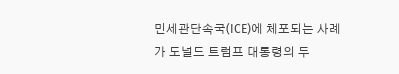민세관단속국(ICE)에 체포되는 사례가 도널드 트럼프 대통령의 두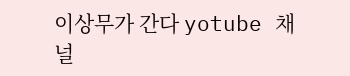이상무가 간다 yotube 채널